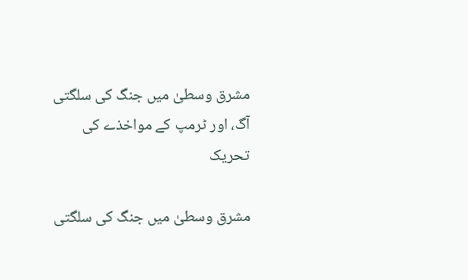مشرق وسطیٰ میں جنگ کی سلگتی آگ، اور ٹرمپ کے مواخذے کی تحریک

مشرق وسطیٰ میں جنگ کی سلگتی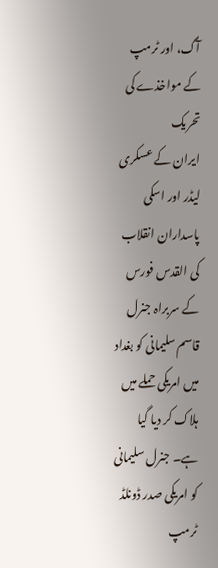آگ، اور ٹرمپ کے مواخذے کی تحریک
ایران کے عسکری لیڈر اور اسکی پاسداران انقلاب کی القدس فورس کے سربراہ جنرل قاسم سلیمانی کو بغداد میں امریکی حملے میں ہلاک کر دیا گیا ہے۔ جنرل سلیمانی کو امریکی صدر ڈونلڈ ٹرمپ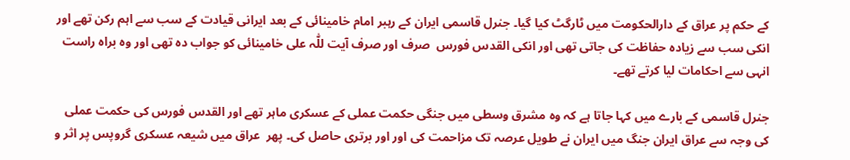کے حکم پر عراق کے دارالحکومت میں ٹارگٹ کیا گیا۔ جنرل قاسمی ایران کے رہبر امام خامینائی کے بعد ایرانی قیادت کے سب سے اہم رکن تھے اور انکی سب سے زیادہ حفاظت کی جاتی تھی اور انکی القدس فورس  صرف اور صرف آیت للّٰہ علی خامینائی کو جواب دہ تھی اور وہ براہ راست انہی سے احکامات لیا کرتے تھے۔

جنرل قاسمی کے بارے میں کہا جاتا ہے کہ وہ مشرق وسطی میں جنگی حکمت عملی کے عسکری ماہر تھے اور القدس فورس کی حکمت عملی کی وجہ سے عراق ایران جنگ میں ایران نے طویل عرصہ تک مزاحمت کی اور اور برتری حاصل کی۔ پھر  عراق میں شیعہ عسکری گروپس پر اثر و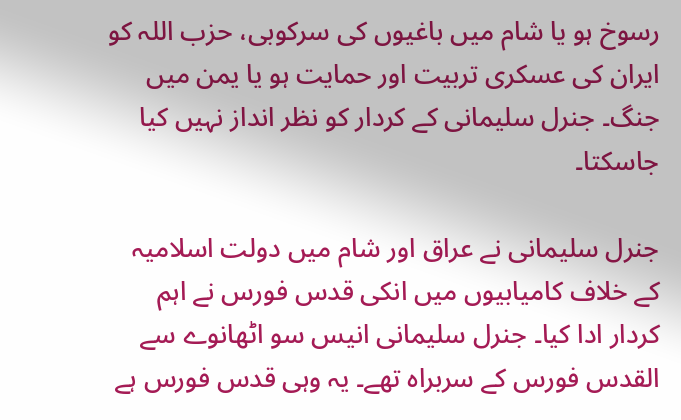رسوخ ہو یا شام میں باغیوں کی سرکوبی، حزب اللہ کو ایران کی عسکری تربیت اور حمایت ہو یا یمن میں جنگ۔ جنرل سلیمانی کے کردار کو نظر انداز نہیں کیا جاسکتا۔

جنرل سلیمانی نے عراق اور شام میں دولت اسلامیہ کے خلاف کامیابیوں میں انکی قدس فورس نے اہم کردار ادا کیا۔ جنرل سلیمانی انیس سو اٹھانوے سے القدس فورس کے سربراہ تھے۔ یہ وہی قدس فورس ہے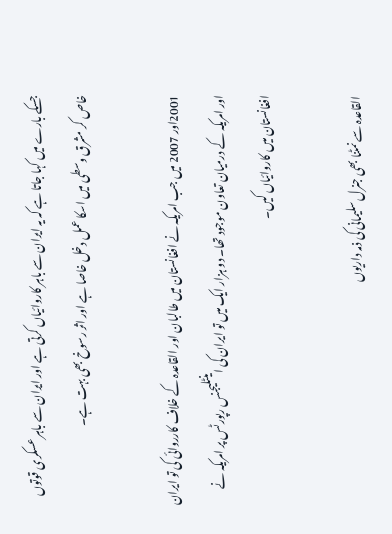جسکے بارے میں کہا جاتا ہے کہ یہ ایران سے باہر کاروائیاں کرتی ہے اور ایران سے باہر عسکری قوتوں خاص کر مشرق وسطی میں اسکا عمل دخل خاصا ہے اور اثر رسوخ بھی بہت ہے۔

2001اور 2007 میں جب امریکہ نے افغانستان میں طالبان اور القاعدہ کے خلاف کارروائی کی تو ایران اور امریکہ کے درمیان تعاون موجود تھا۔ دو ہزار ایک میں تو ایران کی اینٹلیجنس رپورٹس پر امریکہ نے افغانستان میں کاروائیاں کیں۔

القاعدہ سے نمٹنا بھی جنرل سلیمانی کی ذمہ داریوں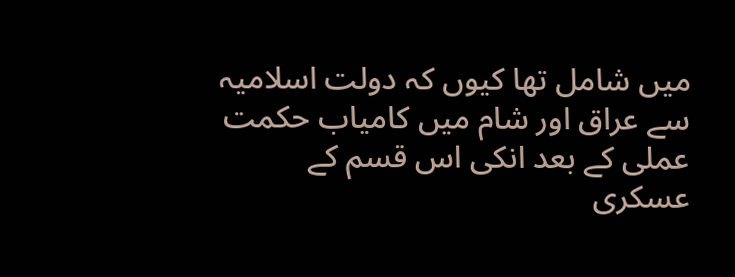میں شامل تھا کیوں کہ دولت اسلامیہ سے عراق اور شام میں کامیاب حکمت عملی کے بعد انکی اس قسم کے عسکری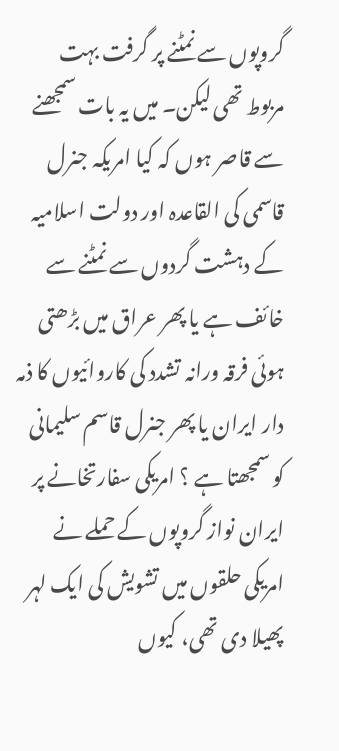گروپوں سے نمٹنے پر گرفت بہت مربوط تھی لیکن۔ میں یہ بات سمجھنے سے قاصر ہوں کہ کیا امریکہ جنرل قاسمی کی القاعدہ اور دولت اسلامیہ کے دہشت گردوں سے نمٹنے سے خائف ہے یا پھر عراق میں بڑھتی ہوئی فرقہ ورانہ تشدد کی کاروائیوں کا ذمہ دار ایران یا پھر جنرل قاسم سلیمانی کو سمجھتا ہے ؟ امریکی سفارتخانے پر ایران نواز گروپوں کے حملے نے امریکی حلقوں میں تشویش کی ایک لہر پھیلا دی تھی، کیوں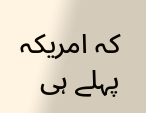کہ امریکہ پہلے ہی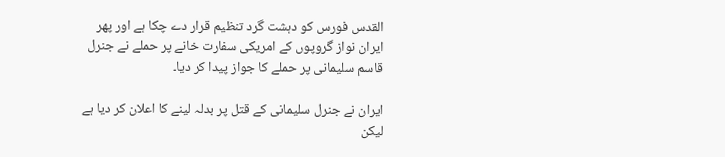القدس فورس کو دہشت گرد تنظیم قرار دے چکا ہے اور پھر ایران نواز گروپوں کے امریکی سفارت خانے پر حملے نے جنرل قاسم سلیمانی پر حملے کا جواز پیدا کر دیا۔

ایران نے جنرل سلیمانی کے قتل پر بدلہ لینے کا اعلان کر دیا ہے لیکن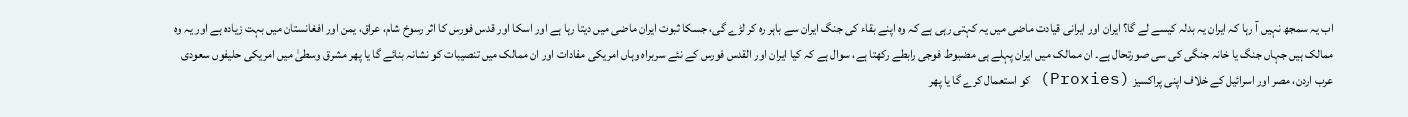اب یہ سمجھ نہیں آ رہا کہ ایران یہ بدلہ کیسے لے گا؟ ایران اور ایرانی قیادت ماضی میں یہ کہتی رہی ہے کہ وہ اپنے بقاء کی جنگ ایران سے باہر رہ کر لڑے گی، جسکا ثبوت ایران ماضی میں دیتا رہا ہے اور اسکا اور قدس فورس کا اثر رسوخ شام، عراق، یمن اور افغانستان میں بہت زیادہ ہے اور یہ وہ ممالک ہیں جہاں جنگ یا خانہ جنگی کی سی صورتحال ہے۔ ان ممالک میں ایران پہلے ہی مضبوط فوجی رابطے رکھتا ہے، سوال ہے کہ کیا ایران اور القدس فورس کے نئے سربراہ وہاں امریکی مفادات اور ان ممالک میں تنصیبات کو نشانہ بنائے گا یا پھر مشرق وسطیٰ میں امریکی حلیفوں سعودی عرب اردن، مصر اور اسرائیل کے خلاف اپنی پراکسیز (Proxies) کو استعمال کرے گا یا پھر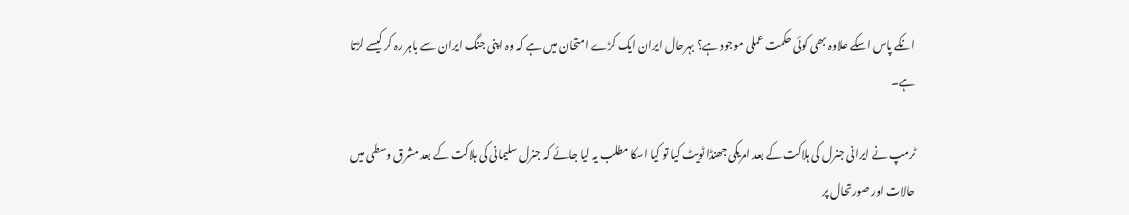انکے پاس اسکے علاوہ بھی کوئی حکمت عملی موجود ہے؟ بہرحال ایران ایک کڑے امتحان میں ہے کہ وہ اپنی جنگ ایران سے باہر رہ کر کیسے لڑتا ہے۔

ٹرمپ نے ایرانی جنرل کی ہلاکت کے بعد امریکی جھنڈا ٹویٹ کیا تو کیا اسکا مطلب یہ لیا جائے کہ جنرل سلیمانی کی ہلاکت کے بعد مشرق وسطی میں حالات اور صورتحال پر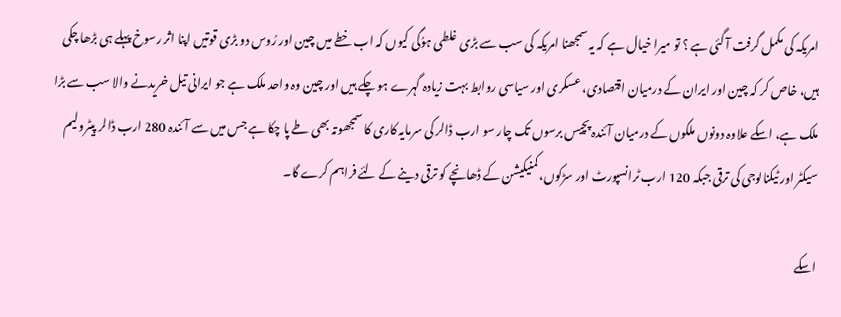امریکہ کی مکمل گرفت آ گئی ہے ؟ تو میرا خیال ہے کہ یہ سمجھنا امریکہ کی سب سے بڑی غلطی ہوُگی کیوں کہ اب خطے میں چین اور رُوس دو بڑی قوتیں اپنا اثر رسوخ پہلے ہی بڑھا چکی ہیں، خاص کر کہ چین اور ایران کے درمیان اقتصادی، عسکری اور سیاسی روابط بہت زیادہ گہرے ہو چکے ہیں اور چین وہ واحد ملک ہے جو ایرانی تیل خریدنے والا سب سے بڑا ملک ہے، اسکے علاوہ دونوں ملکوں کے درمیان آئندہ پچیس برسوں تک چار سو ارب ڈالر کی سرمایہ کاری کا سمجھوتہ بھی طے پا چکا ہے جس میں سے آئندہ 280 ارب ڈالر پیٹرولیم سیکٹر اور ٹیکنالوجی کی ترقی جبکہ 120 ارب ٹرانسپورٹ اور سڑکوں، کمنیکیشن کے ڈھانچے کو ترقی دینے کے لئے فراہم کرے گا۔

اسکے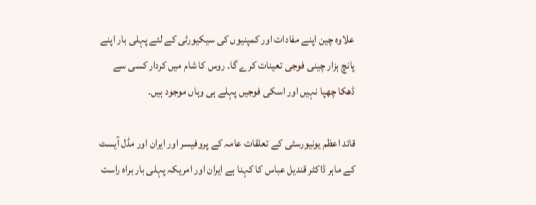علاوہ چین اپنے مفادات اور کمپنیوں کی سیکیورٹی کے لئے پہلی بار اپنے پانچ ہزار چینی فوجی تعینات کرے گا۔ روس کا شام میں کردار کسی سے ڈھکا چھپا نہیں اور اسکی فوجیں پہلے ہی وہاں موجود ہیں۔

قائد اعظم یونیورسٹی کے تعلقات عامہ کے پروفیسر اور ایران اور مڈل آیسٹ کے ماہر ڈاکٹر قندیل عباس کا کہنا ہے ایران اور امریکہ پہلی بار براہ راست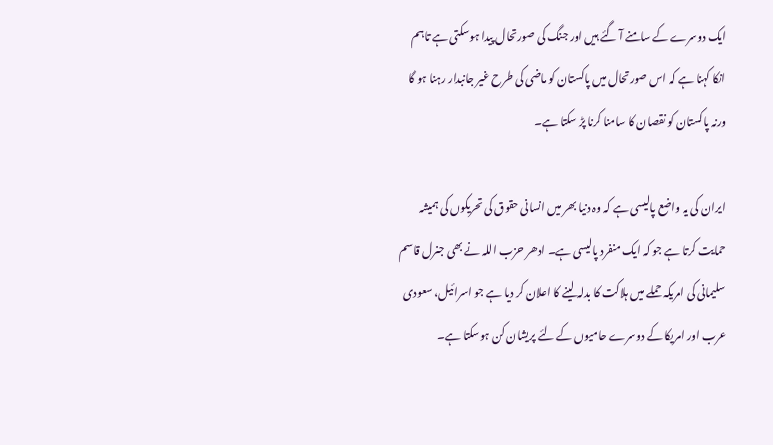ایک دوسرے کے سامنے آ گئے ہیں اور جنگ کی صورتحال پیدا ہوسکتی ہے تاہم انکا کہنا ہے کہ اس صورتحال میں پاکستان کو ماضی کی طرح غیر جانبدار رہنا ہو گا ورنہ پاکستان کو نقصان کا سامنا کرنا پڑ سکتا ہے۔

ایران کی یہ واضع پالیسی ہے کہ وہ دنیا بھر میں انسانی حقوق کی تحریکوں کی ہمیشہ حمایت کرتا ہے جو کہ ایک منفرد پالیسی ہے۔ ادھر حزب اللہ نے بھی جنرل قاسم سلیمانی کی امریکہ حملے میں ہلاکت کا بدلہ لینے کا اعلان کر دیا ہے جو اسرائیل، سعودی عرب اور امریکا کے دوسرے حامیوں کے لئے پریشان کن ہوسکتا ہے۔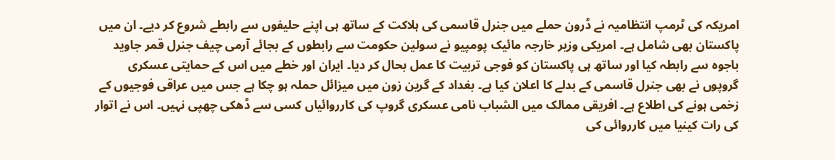امریکہ کی ٹرمپ انتظامیہ نے ڈرون حملے میں جنرل قاسمی کی ہلاکت کے ساتھ ہی اپنے حلیفوں سے رابطے شروع کر دیے۔ ان میں پاکستان بھی شامل ہے۔ امریکی وزیر خارجہ مائیک پومپیو نے سولین حکومت سے رابطوں کے بجائے آرمی چیف جنرل قمر جاوید باجوہ سے رابطہ کیا اور ساتھ ہی پاکستان کو فوجی تربیت کا عمل بحال کر دیا۔ ایران اور خطے میں اس کے حمایتی عسکری گروپوں نے بھی جنرل قاسمی کے بدلے کا اعلان کیا ہے۔ بغداد کے گرین زون میں میزائل حملہ ہو چکا ہے جس میں عراقی فوجیوں کے زخمی ہونے کی اطلاع ہے۔ افریقی ممالک میں الشباب نامی عسکری گروپ کی کارروائیاں کسی سے ڈھکی چھپی نہیں۔ اس نے اتوار کی رات کینیا میں کارروائی کی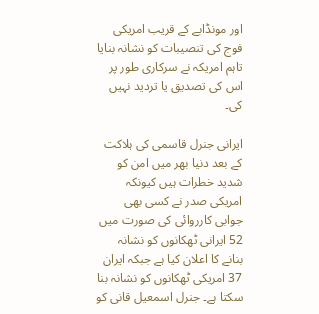اور مونڈابے کے قریب امریکی فوج کی تنصیبات کو نشانہ بنایا تاہم امریکہ نے سرکاری طور پر اس کی تصدیق یا تردید نہیں کی۔

ایرانی جنرل قاسمی کی ہلاکت کے بعد دنیا بھر میں امن کو شدید خطرات ہیں کیونکہ امریکی صدر نے کسی بھی جوابی کارروائی کی صورت میں 52 ایرانی ٹھکانوں کو نشانہ بنانے کا اعلان کیا ہے جبکہ ایران 37 امریکی ٹھکانوں کو نشانہ بنا سکتا ہے۔ جنرل اسمعیل قانی کو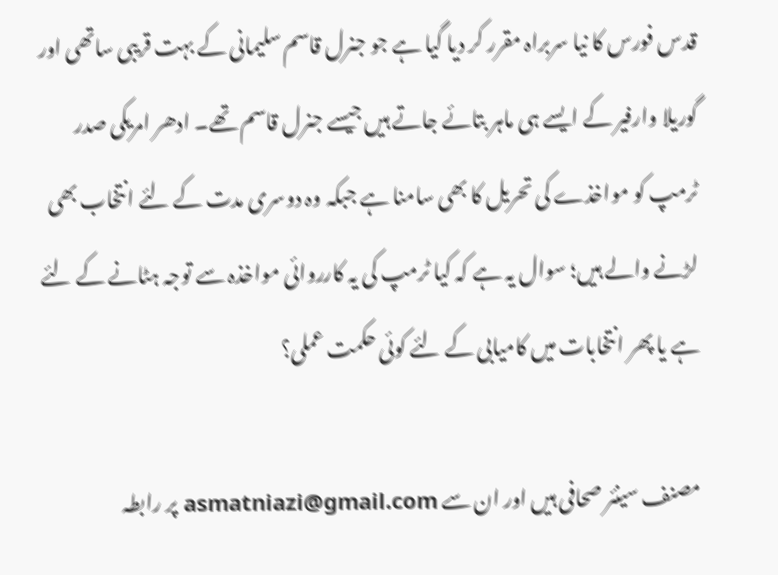قدس فورس کا نیا سربراہ مقرر کر دیا گیا ہے جو جنرل قاسم سلیمانی کے بہت قریبی ساتھی اور گوریلا وارفیر کے ایسے ہی ماہر بتائے جاتے ہیں جیسے جنرل قاسم تھے۔ ادھر امریکی صدر ٹرمپ کو مواخذے کی تحریل کا بھی سامنا ہے جبکہ وہ دوسری مدت کے لئے انتخاب بھی لڑنے والے ہیں؛ سوال یہ ہے کہ کیا ٹرمپ کی یہ کارروائی مواخذہ سے توجہ ہٹانے کے لئے ہے یا پھر انتخابات میں کامیابی کے لئے کوئی حکمت عملی؟

مصنف سینئر صحافی ہیں اور ان سے asmatniazi@gmail.com پر رابطہ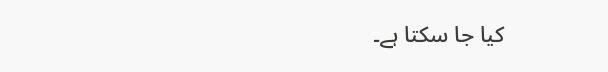کیا جا سکتا ہے۔